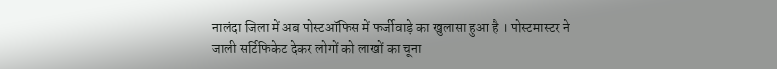नालंदा जिला में अब पोस्टऑफिस में फर्जीवाड़े का खुलासा हुआ है । पोस्टमास्टर ने जाली सर्टिफिकेट देकर लोगों को लाखों का चूना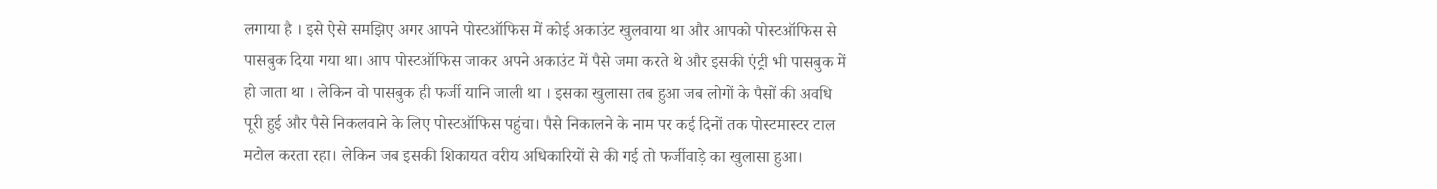लगाया है । इसे ऐसे समझिए अगर आपने पोस्टऑफिस में कोई अकाउंट खुलवाया था और आपको पोस्टऑफिस से पासबुक दिया गया था। आप पोस्टऑफिस जाकर अपने अकाउंट में पैसे जमा करते थे और इसकी एंट्री भी पासबुक में हो जाता था । लेकिन वो पासबुक ही फर्जी यानि जाली था । इसका खुलासा तब हुआ जब लोगों के पैसों की अवधि पूरी हुई और पैसे निकलवाने के लिए पोस्टऑफिस पहुंचा। पैसे निकालने के नाम पर कई दिनों तक पोस्टमास्टर टाल मटोल करता रहा। लेकिन जब इसकी शिकायत वरीय अधिकारियों से की गई तो फर्जीवाड़े का खुलासा हुआ।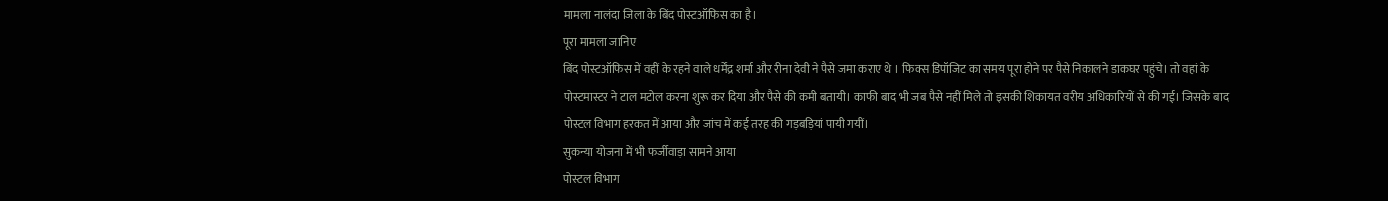मामला नालंदा जिला के बिंद पोस्टऑफिस का है।
पूरा मामला जानिए
बिंद पोस्टऑफिस में वहीं के रहने वाले धर्मेंद्र शर्मा और रीना देवी ने पैसे जमा कराए थे । फिक्स डिपॉजिट का समय पूरा होने पर पैसे निकालने डाकघर पहुंचे। तो वहां के पोस्टमास्टर ने टाल मटोल करना शुरू कर दिया और पैसे की कमी बतायी। काफी बाद भी जब पैसे नहीं मिले तो इसकी शिकायत वरीय अधिकारियों से की गई। जिसके बाद पोस्टल विभाग हरकत में आया और जांच में कई तरह की गड़बड़ियां पायी गयीं।
सुकन्या योजना में भी फर्जीवाड़ा सामने आया
पोस्टल विभाग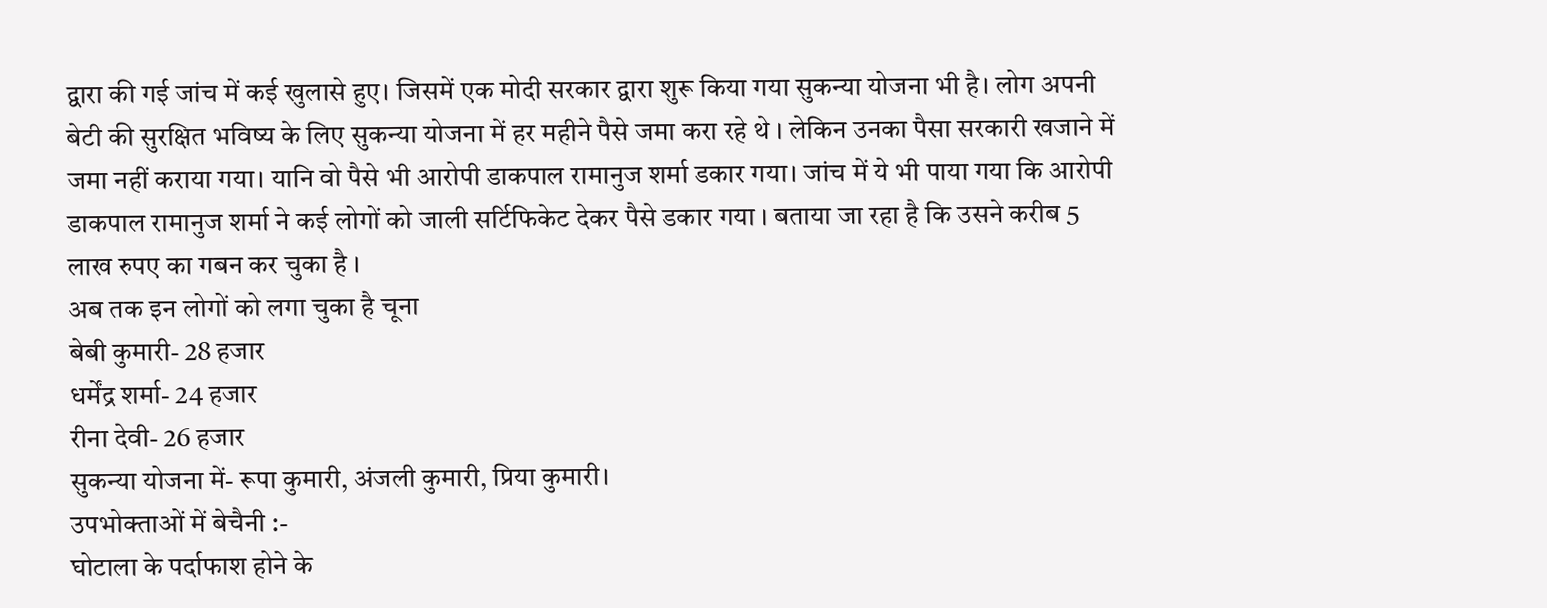द्वारा की गई जांच में कई खुलासे हुए। जिसमें एक मोदी सरकार द्वारा शुरू किया गया सुकन्या योजना भी है। लोग अपनी बेटी की सुरक्षित भविष्य के लिए सुकन्या योजना में हर महीने पैसे जमा करा रहे थे । लेकिन उनका पैसा सरकारी खजाने में जमा नहीं कराया गया। यानि वो पैसे भी आरोपी डाकपाल रामानुज शर्मा डकार गया। जांच में ये भी पाया गया कि आरोपी डाकपाल रामानुज शर्मा ने कई लोगों को जाली सर्टिफिकेट देकर पैसे डकार गया । बताया जा रहा है कि उसने करीब 5 लाख रुपए का गबन कर चुका है ।
अब तक इन लोगों को लगा चुका है चूना
बेबी कुमारी- 28 हजार
धर्मेंद्र शर्मा- 24 हजार
रीना देवी- 26 हजार
सुकन्या योजना में- रूपा कुमारी, अंजली कुमारी, प्रिया कुमारी।
उपभोक्ताओं में बेचैनी :-
घोटाला के पर्दाफाश होने के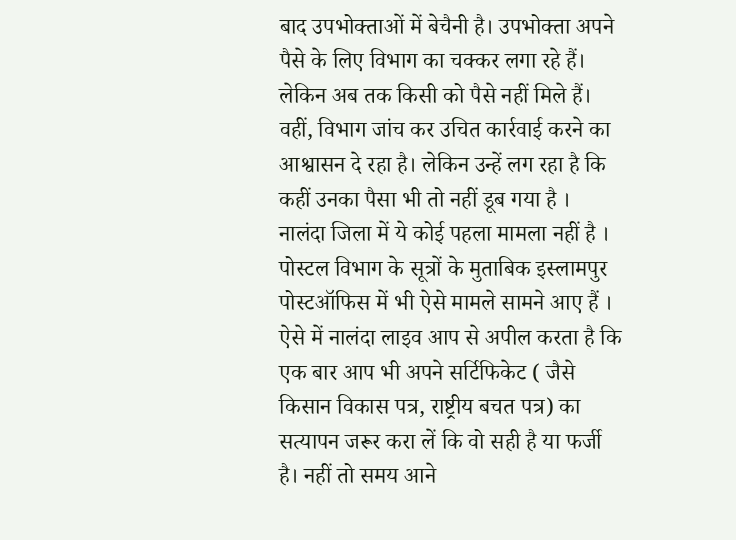बाद उपभोक्ताओं में बेचैनी है। उपभोक्ता अपने पैसे के लिए विभाग का चक्कर लगा रहे हैं। लेकिन अब तक किसी को पैसे नहीं मिले हैं। वहीं, विभाग जांच कर उचित कार्रवाई करने का आश्वासन दे रहा है। लेकिन उन्हें लग रहा है कि कहीं उनका पैसा भी तो नहीं डूब गया है ।
नालंदा जिला में ये कोई पहला मामला नहीं है । पोस्टल विभाग के सूत्रों के मुताबिक इस्लामपुर पोस्टऑफिस में भी ऐसे मामले सामने आए हैं । ऐसे में नालंदा लाइव आप से अपील करता है कि एक बार आप भी अपने सर्टिफिकेट ( जैसे किसान विकास पत्र, राष्ट्रीय बचत पत्र) का सत्यापन जरूर करा लें कि वो सही है या फर्जी है। नहीं तो समय आने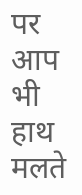पर आप भी हाथ मलते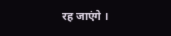रह जाएंगे ।